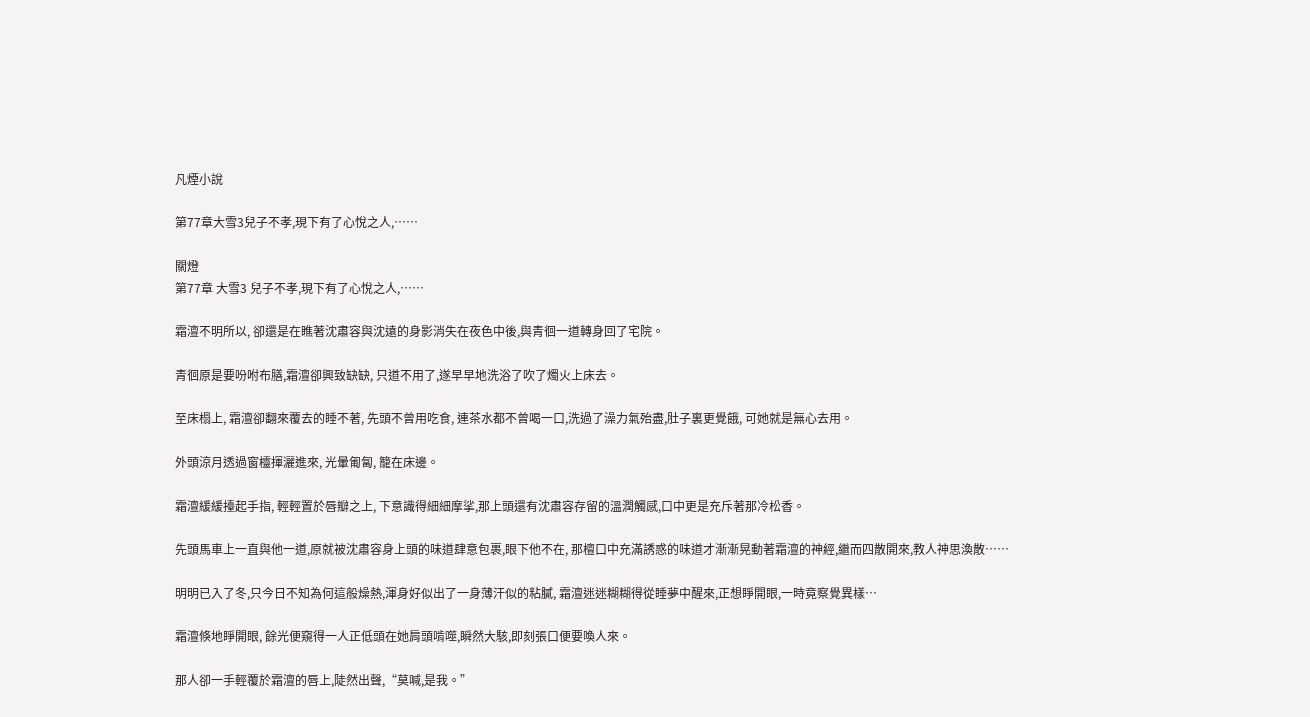凡煙小說

第77章大雪3兒子不孝,現下有了心悅之人,……

關燈
第77章 大雪3 兒子不孝,現下有了心悅之人,……

霜澶不明所以, 卻還是在瞧著沈肅容與沈遠的身影消失在夜色中後,與青徊一道轉身回了宅院。

青徊原是要吩咐布膳,霜澶卻興致缺缺, 只道不用了,遂早早地洗浴了吹了燭火上床去。

至床榻上, 霜澶卻翻來覆去的睡不著, 先頭不曾用吃食, 連茶水都不曾喝一口,洗過了澡力氣殆盡,肚子裏更覺餓, 可她就是無心去用。

外頭涼月透過窗欞揮灑進來, 光暈匍匐, 籠在床邊。

霜澶緩緩擡起手指, 輕輕置於唇瓣之上, 下意識得細細摩挲,那上頭還有沈肅容存留的溫潤觸感,口中更是充斥著那冷松香。

先頭馬車上一直與他一道,原就被沈肅容身上頭的味道肆意包裹,眼下他不在, 那檀口中充滿誘惑的味道才漸漸晃動著霜澶的神經,繼而四散開來,教人神思渙散……

明明已入了冬,只今日不知為何這般燥熱,渾身好似出了一身薄汗似的粘膩, 霜澶迷迷糊糊得從睡夢中醒來,正想睜開眼,一時竟察覺異樣…

霜澶倏地睜開眼, 餘光便窺得一人正低頭在她肩頭啃噬,瞬然大駭,即刻張口便要喚人來。

那人卻一手輕覆於霜澶的唇上,陡然出聲,“莫喊,是我。”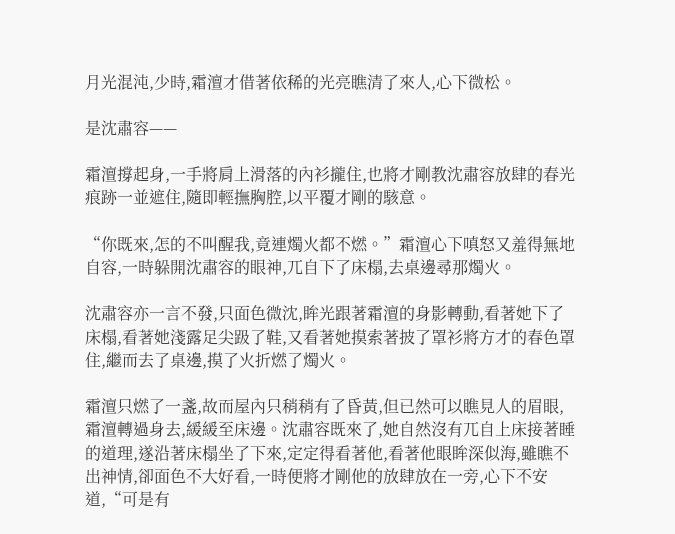月光混沌,少時,霜澶才借著依稀的光亮瞧清了來人,心下微松。

是沈肅容——

霜澶撐起身,一手將肩上滑落的內衫攏住,也將才剛教沈肅容放肆的春光痕跡一並遮住,隨即輕撫胸腔,以平覆才剛的駭意。

“你既來,怎的不叫醒我,竟連燭火都不燃。”霜澶心下嗔怒又羞得無地自容,一時躲開沈肅容的眼神,兀自下了床榻,去桌邊尋那燭火。

沈肅容亦一言不發,只面色微沈,眸光跟著霜澶的身影轉動,看著她下了床榻,看著她淺露足尖趿了鞋,又看著她摸索著披了罩衫將方才的春色罩住,繼而去了桌邊,摸了火折燃了燭火。

霜澶只燃了一盞,故而屋內只稍稍有了昏黃,但已然可以瞧見人的眉眼,霜澶轉過身去,緩緩至床邊。沈肅容既來了,她自然沒有兀自上床接著睡的道理,遂沿著床榻坐了下來,定定得看著他,看著他眼眸深似海,雖瞧不出神情,卻面色不大好看,一時便將才剛他的放肆放在一旁,心下不安道,“可是有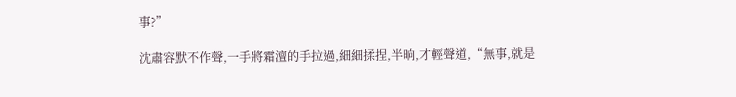事?”

沈肅容默不作聲,一手將霜澶的手拉過,細細揉捏,半晌,才輕聲道,“無事,就是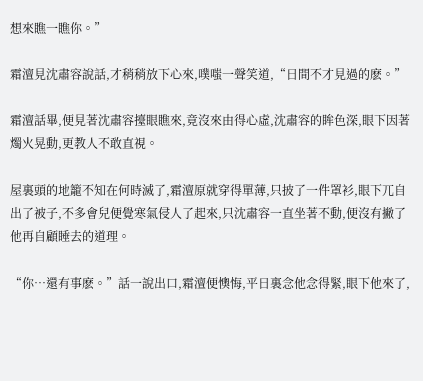想來瞧一瞧你。”

霜澶見沈肅容說話,才稍稍放下心來,噗嗤一聲笑道,“日間不才見過的麽。”

霜澶話畢,便見著沈肅容擡眼瞧來,竟沒來由得心虛,沈肅容的眸色深,眼下因著燭火晃動,更教人不敢直視。

屋裏頭的地籠不知在何時滅了,霜澶原就穿得單薄,只披了一件罩衫,眼下兀自出了被子,不多會兒便覺寒氣侵人了起來,只沈肅容一直坐著不動,便沒有撇了他再自顧睡去的道理。

“你…還有事麽。”話一說出口,霜澶便懊悔,平日裏念他念得緊,眼下他來了,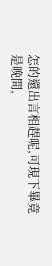怎的還出言相趕呢,可現下畢竟是晚間,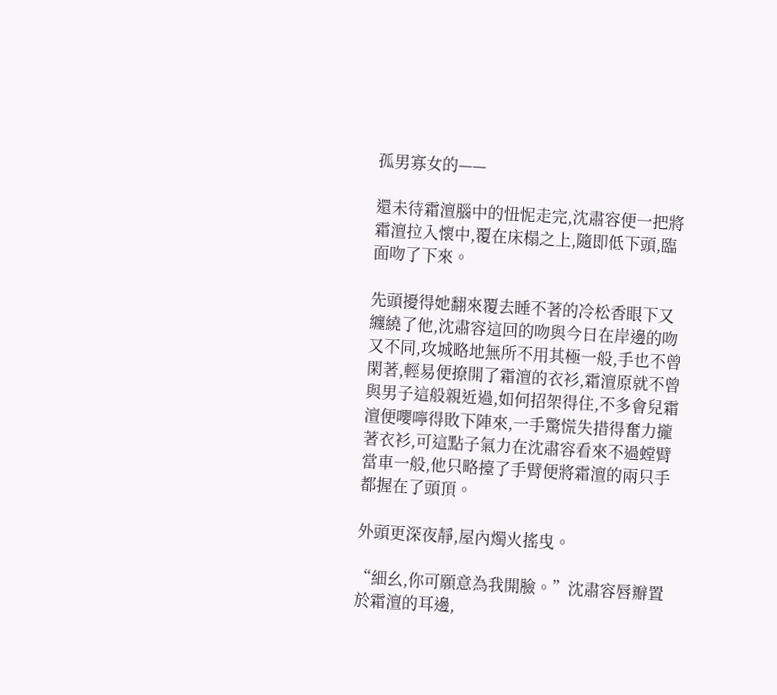孤男寡女的——

還未待霜澶腦中的忸怩走完,沈肅容便一把將霜澶拉入懷中,覆在床榻之上,隨即低下頭,臨面吻了下來。

先頭擾得她翻來覆去睡不著的冷松香眼下又纏繞了他,沈肅容這回的吻與今日在岸邊的吻又不同,攻城略地無所不用其極一般,手也不曾閑著,輕易便撩開了霜澶的衣衫,霜澶原就不曾與男子這般親近過,如何招架得住,不多會兒霜澶便嚶嚀得敗下陣來,一手驚慌失措得奮力攏著衣衫,可這點子氣力在沈肅容看來不過螳臂當車一般,他只略擡了手臂便將霜澶的兩只手都握在了頭頂。

外頭更深夜靜,屋內燭火搖曳。

“細幺,你可願意為我開臉。”沈肅容唇瓣置於霜澶的耳邊,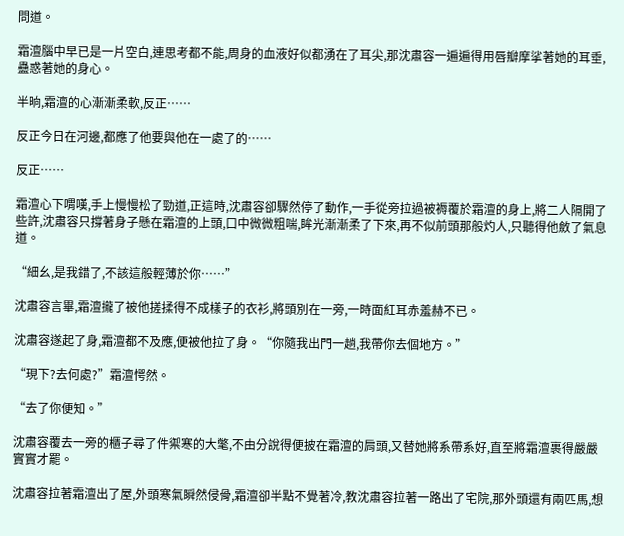問道。

霜澶腦中早已是一片空白,連思考都不能,周身的血液好似都湧在了耳尖,那沈肅容一遍遍得用唇瓣摩挲著她的耳垂,蠱惑著她的身心。

半晌,霜澶的心漸漸柔軟,反正……

反正今日在河邊,都應了他要與他在一處了的……

反正……

霜澶心下喟嘆,手上慢慢松了勁道,正這時,沈肅容卻驟然停了動作,一手從旁拉過被褥覆於霜澶的身上,將二人隔開了些許,沈肅容只撐著身子懸在霜澶的上頭,口中微微粗喘,眸光漸漸柔了下來,再不似前頭那般灼人,只聽得他斂了氣息道。

“細幺,是我錯了,不該這般輕薄於你……”

沈肅容言畢,霜澶攏了被他搓揉得不成樣子的衣衫,將頭別在一旁,一時面紅耳赤羞赫不已。

沈肅容遂起了身,霜澶都不及應,便被他拉了身。“你隨我出門一趟,我帶你去個地方。”

“現下?去何處?”霜澶愕然。

“去了你便知。”

沈肅容覆去一旁的櫃子尋了件禦寒的大氅,不由分說得便披在霜澶的肩頭,又替她將系帶系好,直至將霜澶裹得嚴嚴實實才罷。

沈肅容拉著霜澶出了屋,外頭寒氣瞬然侵骨,霜澶卻半點不覺著冷,教沈肅容拉著一路出了宅院,那外頭還有兩匹馬,想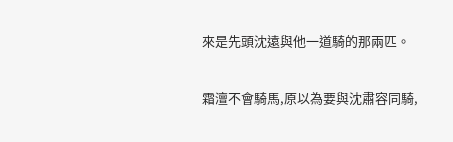來是先頭沈遠與他一道騎的那兩匹。

霜澶不會騎馬,原以為要與沈肅容同騎,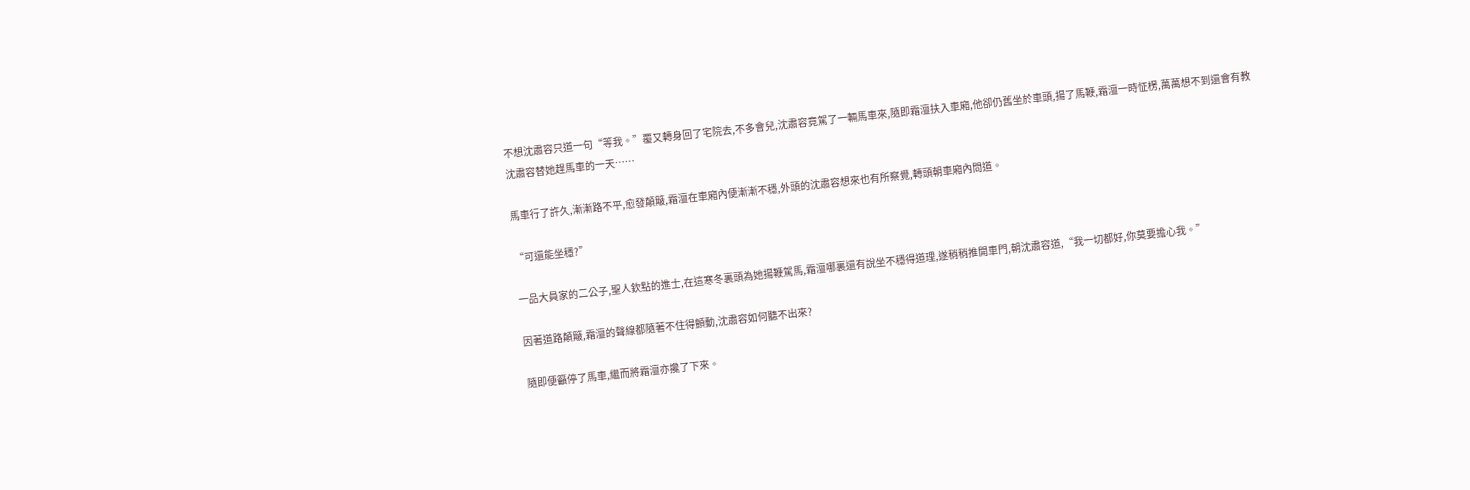不想沈肅容只道一句“等我。”覆又轉身回了宅院去,不多會兒,沈肅容竟駕了一輛馬車來,隨即霜澶扶入車廂,他卻仍舊坐於車頭,揚了馬鞭,霜澶一時怔楞,萬萬想不到還會有教沈肅容替她趕馬車的一天……

馬車行了許久,漸漸路不平,愈發顛簸,霜澶在車廂內便漸漸不穩,外頭的沈肅容想來也有所察覺,轉頭朝車廂內問道。

“可還能坐穩?”

一品大員家的二公子,聖人欽點的進士,在這寒冬裏頭為她揚鞭駕馬,霜澶哪裏還有說坐不穩得道理,遂稍稍推開車門,朝沈肅容道,“我一切都好,你莫要擔心我。”

因著道路顛簸,霜澶的聲線都隨著不住得顫動,沈肅容如何聽不出來?

隨即便籲停了馬車,繼而將霜澶亦攙了下來。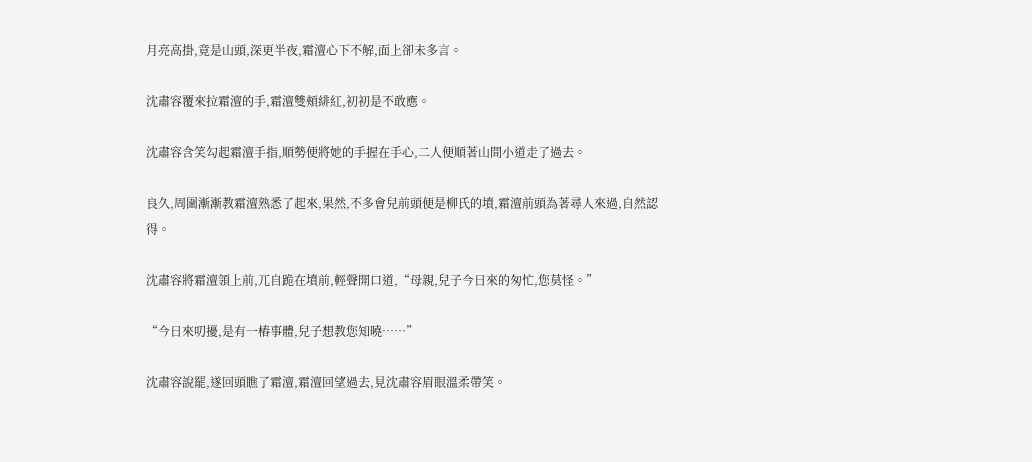月亮高掛,竟是山頭,深更半夜,霜澶心下不解,面上卻未多言。

沈肅容覆來拉霜澶的手,霜澶雙頰緋紅,初初是不敢應。

沈肅容含笑勾起霜澶手指,順勢便將她的手握在手心,二人便順著山間小道走了過去。

良久,周圍漸漸教霜澶熟悉了起來,果然,不多會兒前頭便是柳氏的墳,霜澶前頭為著尋人來過,自然認得。

沈肅容將霜澶領上前,兀自跪在墳前,輕聲開口道,“母親,兒子今日來的匆忙,您莫怪。”

“今日來叨擾,是有一樁事體,兒子想教您知曉……”

沈肅容說罷,遂回頭瞧了霜澶,霜澶回望過去,見沈肅容眉眼溫柔帶笑。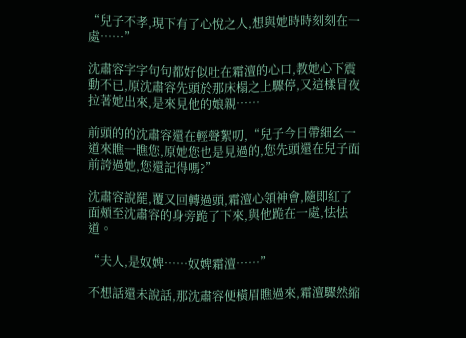“兒子不孝,現下有了心悅之人,想與她時時刻刻在一處……”

沈肅容字字句句都好似吐在霜澶的心口,教她心下震動不已,原沈肅容先頭於那床榻之上驟停,又這樣冒夜拉著她出來,是來見他的娘親……

前頭的的沈肅容還在輕聲絮叨,“兒子今日帶細幺一道來瞧一瞧您,原她您也是見過的,您先頭還在兒子面前誇過她,您還記得嗎?”

沈肅容說罷,覆又回轉過頭,霜澶心領神會,隨即紅了面頰至沈肅容的身旁跪了下來,與他跪在一處,怯怯道。

“夫人,是奴婢……奴婢霜澶……”

不想話還未說話,那沈肅容便橫眉瞧過來,霜澶驟然縮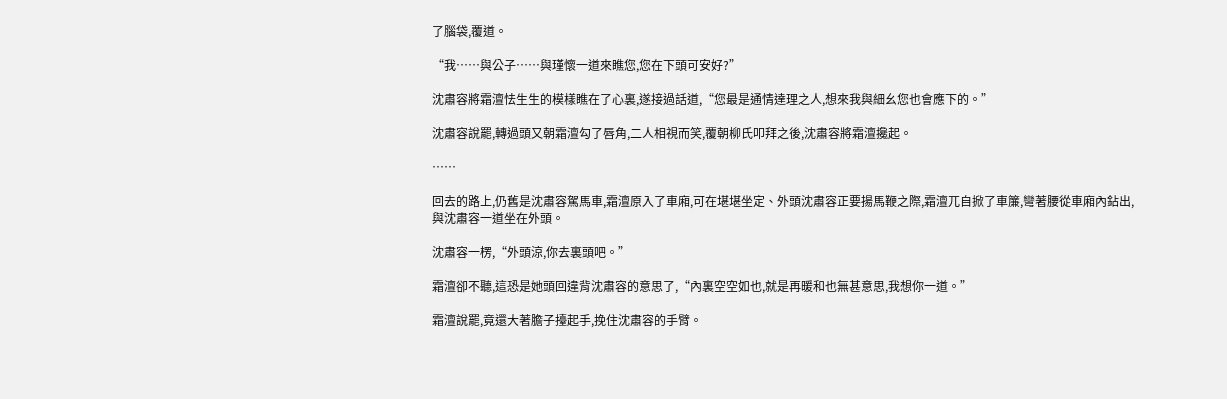了腦袋,覆道。

“我……與公子……與瑾懷一道來瞧您,您在下頭可安好?”

沈肅容將霜澶怯生生的模樣瞧在了心裏,遂接過話道,“您最是通情達理之人,想來我與細幺您也會應下的。”

沈肅容說罷,轉過頭又朝霜澶勾了唇角,二人相視而笑,覆朝柳氏叩拜之後,沈肅容將霜澶攙起。

……

回去的路上,仍舊是沈肅容駕馬車,霜澶原入了車廂,可在堪堪坐定、外頭沈肅容正要揚馬鞭之際,霜澶兀自掀了車簾,彎著腰從車廂內鉆出,與沈肅容一道坐在外頭。

沈肅容一楞,“外頭涼,你去裏頭吧。”

霜澶卻不聽,這恐是她頭回違背沈肅容的意思了,“內裏空空如也,就是再暖和也無甚意思,我想你一道。”

霜澶說罷,竟還大著膽子擡起手,挽住沈肅容的手臂。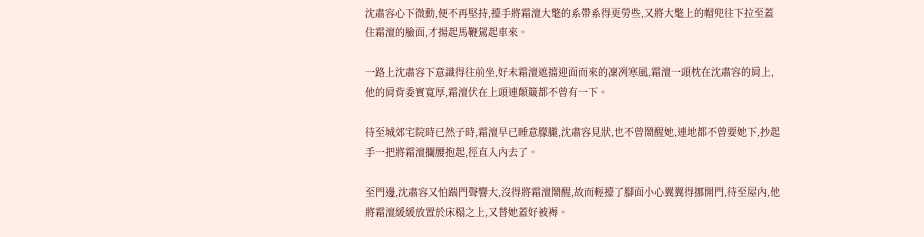沈肅容心下微動,便不再堅持,擡手將霜澶大氅的系帶系得更勞些,又將大氅上的帽兜往下拉至蓋住霜澶的臉面,才揚起馬鞭駕起車來。

一路上沈肅容下意識得往前坐,好未霜澶遮擋迎面而來的凜冽寒風,霜澶一頭枕在沈肅容的肩上,他的肩背委實寬厚,霜澶伏在上頭連顛簸都不曾有一下。

待至城郊宅院時已然子時,霜澶早已睡意朦朧,沈肅容見狀,也不曾鬧醒她,連地都不曾要她下,抄起手一把將霜澶攔腰抱起,徑直入內去了。

至門邊,沈肅容又怕踹門聲響大,沒得將霜澶鬧醒,故而輕擡了腳面小心翼翼得挪開門,待至屋內,他將霜澶緩緩放置於床榻之上,又替她蓋好被褥。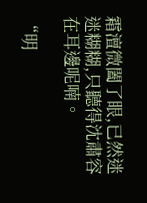霜澶微闔了眼,已然迷迷糊糊,只聽得沈肅容在耳邊呢喃。

“明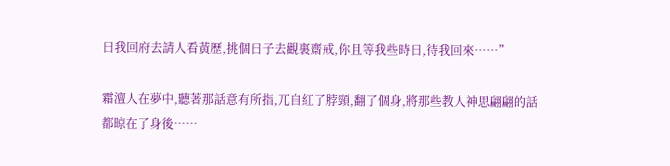日我回府去請人看黃歷,挑個日子去觀裏齋戒,你且等我些時日,待我回來……”

霜澶人在夢中,聽著那話意有所指,兀自紅了脖頸,翻了個身,將那些教人神思翩翩的話都晾在了身後……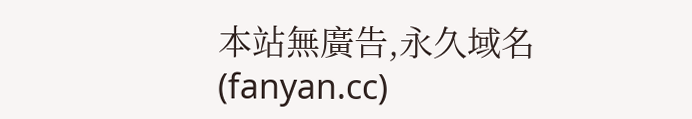本站無廣告,永久域名(fanyan.cc)